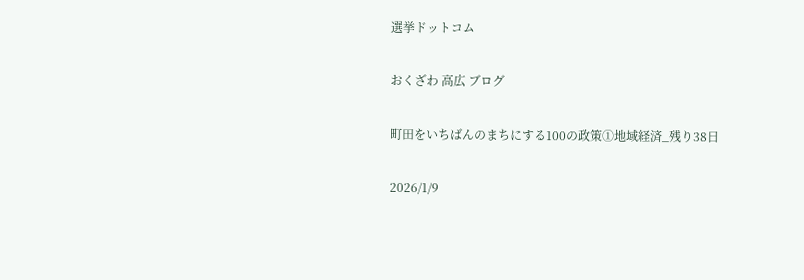選挙ドットコム

おくざわ 高広 ブログ

町田をいちばんのまちにする100の政策①地域経済_残り38日

2026/1/9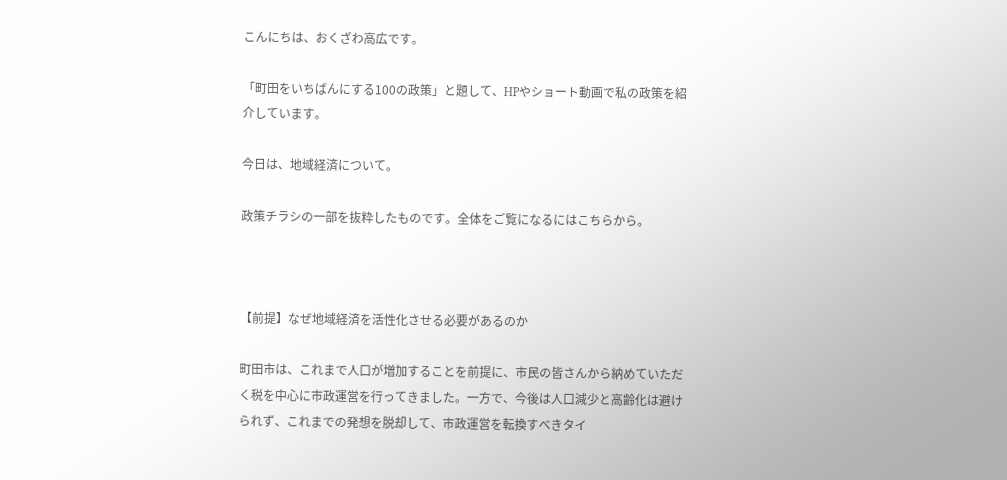こんにちは、おくざわ高広です。

「町田をいちばんにする100の政策」と題して、HPやショート動画で私の政策を紹介しています。

今日は、地域経済について。

政策チラシの一部を抜粋したものです。全体をご覧になるにはこちらから。



【前提】なぜ地域経済を活性化させる必要があるのか

町田市は、これまで人口が増加することを前提に、市民の皆さんから納めていただく税を中心に市政運営を行ってきました。一方で、今後は人口減少と高齢化は避けられず、これまでの発想を脱却して、市政運営を転換すべきタイ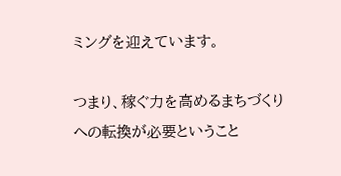ミングを迎えています。

つまり、稼ぐ力を高めるまちづくりへの転換が必要ということ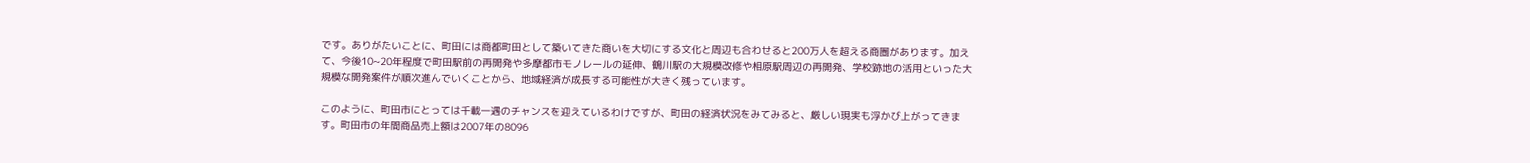です。ありがたいことに、町田には商都町田として築いてきた商いを大切にする文化と周辺も合わせると200万人を超える商圏があります。加えて、今後10~20年程度で町田駅前の再開発や多摩都市モノレールの延伸、鶴川駅の大規模改修や相原駅周辺の再開発、学校跡地の活用といった大規模な開発案件が順次進んでいくことから、地域経済が成長する可能性が大きく残っています。

このように、町田市にとっては千載一遇のチャンスを迎えているわけですが、町田の経済状況をみてみると、厳しい現実も浮かび上がってきます。町田市の年間商品売上額は2007年の8096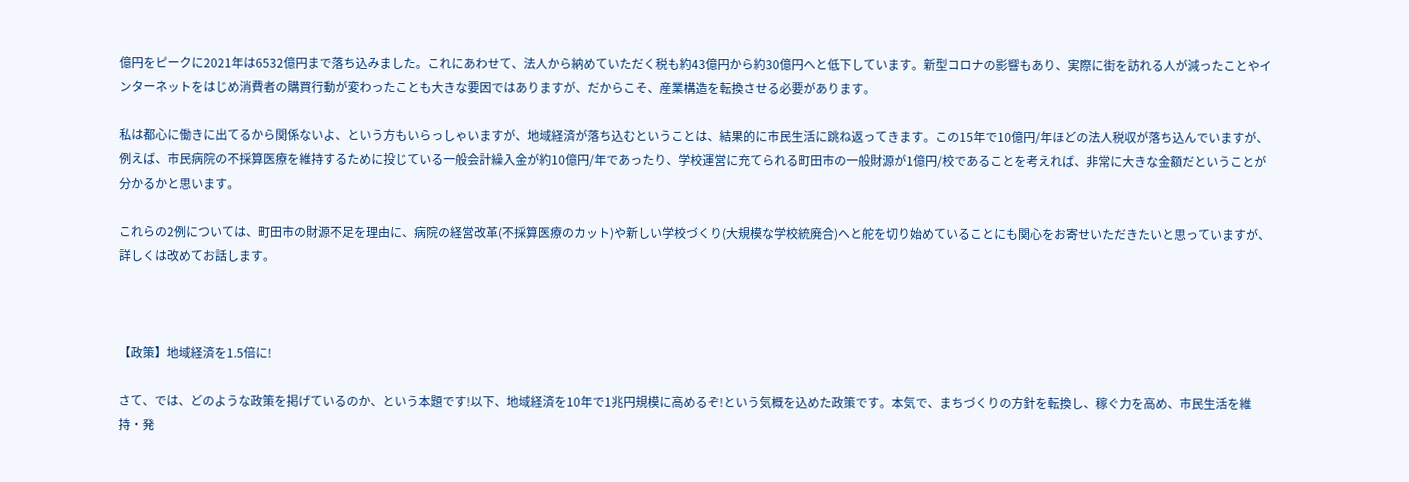億円をピークに2021年は6532億円まで落ち込みました。これにあわせて、法人から納めていただく税も約43億円から約30億円へと低下しています。新型コロナの影響もあり、実際に街を訪れる人が減ったことやインターネットをはじめ消費者の購買行動が変わったことも大きな要因ではありますが、だからこそ、産業構造を転換させる必要があります。

私は都心に働きに出てるから関係ないよ、という方もいらっしゃいますが、地域経済が落ち込むということは、結果的に市民生活に跳ね返ってきます。この15年で10億円/年ほどの法人税収が落ち込んでいますが、例えば、市民病院の不採算医療を維持するために投じている一般会計繰入金が約10億円/年であったり、学校運営に充てられる町田市の一般財源が1億円/校であることを考えれば、非常に大きな金額だということが分かるかと思います。

これらの2例については、町田市の財源不足を理由に、病院の経営改革(不採算医療のカット)や新しい学校づくり(大規模な学校統廃合)へと舵を切り始めていることにも関心をお寄せいただきたいと思っていますが、詳しくは改めてお話します。



【政策】地域経済を1.5倍に!

さて、では、どのような政策を掲げているのか、という本題です!以下、地域経済を10年で1兆円規模に高めるぞ!という気概を込めた政策です。本気で、まちづくりの方針を転換し、稼ぐ力を高め、市民生活を維持・発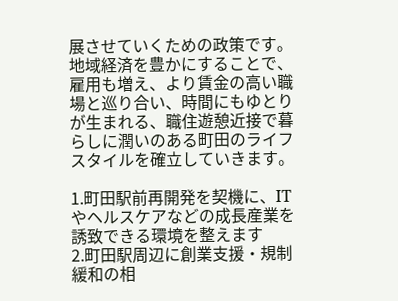展させていくための政策です。地域経済を豊かにすることで、雇用も増え、より賃金の高い職場と巡り合い、時間にもゆとりが生まれる、職住遊憩近接で暮らしに潤いのある町田のライフスタイルを確立していきます。

1.町田駅前再開発を契機に、ITやヘルスケアなどの成長産業を誘致できる環境を整えます
2.町田駅周辺に創業支援・規制緩和の相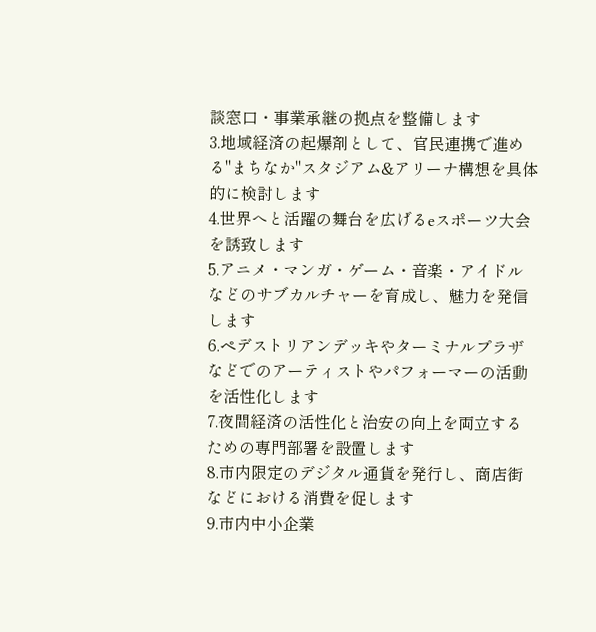談窓口・事業承継の拠点を整備します
3.地域経済の起爆剤として、官民連携で進める"まちなか"スタジアム&アリーナ構想を具体的に検討します
4.世界へと活躍の舞台を広げるeスポーツ大会を誘致します
5.アニメ・マンガ・ゲーム・音楽・アイドルなどのサブカルチャーを育成し、魅力を発信します
6.ペデストリアンデッキやターミナルプラザなどでのアーティストやパフォーマーの活動を活性化します
7.夜間経済の活性化と治安の向上を両立するための専門部署を設置します
8.市内限定のデジタル通貨を発行し、商店街などにおける消費を促します
9.市内中小企業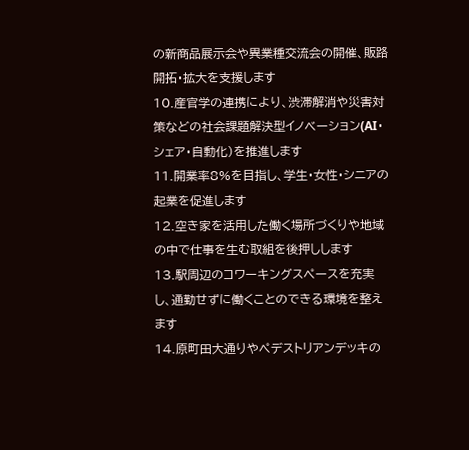の新商品展示会や異業種交流会の開催、販路開拓・拡大を支援します
10.産官学の連携により、渋滞解消や災害対策などの社会課題解決型イノベーション(AI・シェア・自動化)を推進します
11.開業率8%を目指し、学生・女性・シニアの起業を促進します
12.空き家を活用した働く場所づくりや地域の中で仕事を生む取組を後押しします
13.駅周辺のコワーキングスペースを充実し、通勤せずに働くことのできる環境を整えます
14.原町田大通りやペデストリアンデッキの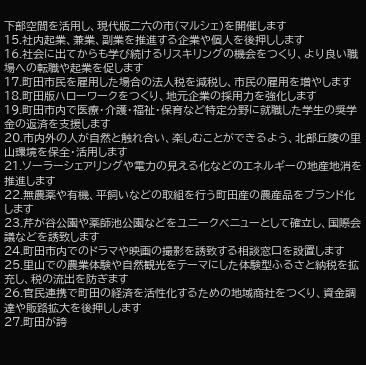下部空間を活用し、現代版二六の市(マルシェ)を開催します
15.社内起業、兼業、副業を推進する企業や個人を後押しします
16.社会に出てからも学び続けるリスキリングの機会をつくり、より良い職場への転職や起業を促します
17.町田市民を雇用した場合の法人税を減税し、市民の雇用を増やします
18.町田版ハローワークをつくり、地元企業の採用力を強化します
19.町田市内で医療・介護・福祉・保育など特定分野に就職した学生の奨学金の返済を支援します
20.市内外の人が自然と触れ合い、楽しむことができるよう、北部丘陵の里山環境を保全・活用します
21.ソーラーシェアリングや電力の見える化などのエネルギーの地産地消を推進します
22.無農薬や有機、平飼いなどの取組を行う町田産の農産品をブランド化します
23.芹が谷公園や薬師池公園などをユニークベニューとして確立し、国際会議などを誘致します
24.町田市内でのドラマや映画の撮影を誘致する相談窓口を設置します
25.里山での農業体験や自然観光をテーマにした体験型ふるさと納税を拡充し、税の流出を防ぎます
26.官民連携で町田の経済を活性化するための地域商社をつくり、資金調達や販路拡大を後押しします
27.町田が誇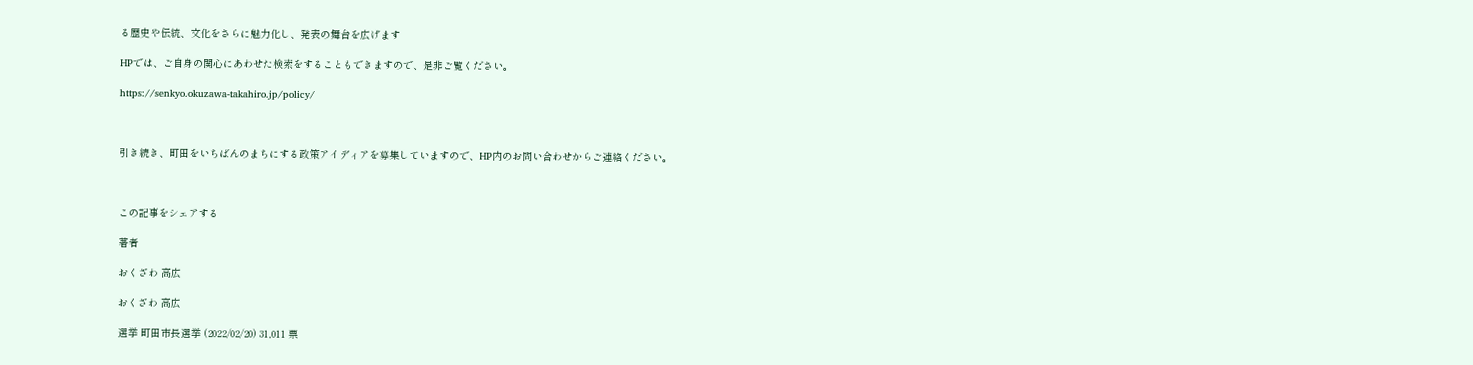る歴史や伝統、文化をさらに魅力化し、発表の舞台を広げます

HPでは、ご自身の関心にあわせた検索をすることもできますので、是非ご覧ください。

https://senkyo.okuzawa-takahiro.jp/policy/



引き続き、町田をいちばんのまちにする政策アイディアを募集していますので、HP内のお問い合わせからご連絡ください。



この記事をシェアする

著者

おくざわ 高広

おくざわ 高広

選挙 町田市長選挙 (2022/02/20) 31,011 票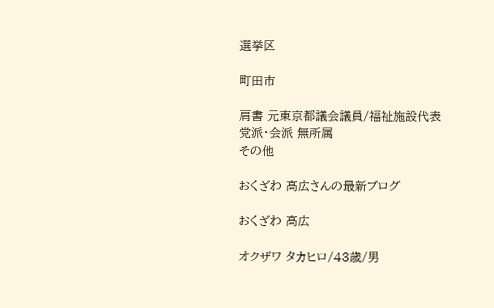選挙区

町田市

肩書 元東京都議会議員/福祉施設代表
党派・会派 無所属
その他

おくざわ 高広さんの最新ブログ

おくざわ 高広

オクザワ タカヒロ/43歳/男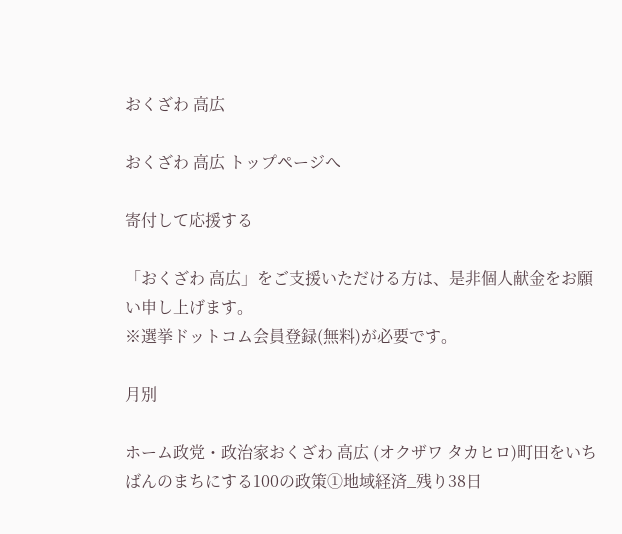おくざわ 高広

おくざわ 高広 トップページへ

寄付して応援する

「おくざわ 高広」をご支援いただける方は、是非個人献金をお願い申し上げます。
※選挙ドットコム会員登録(無料)が必要です。

月別

ホーム政党・政治家おくざわ 高広 (オクザワ タカヒロ)町田をいちばんのまちにする100の政策①地域経済_残り38日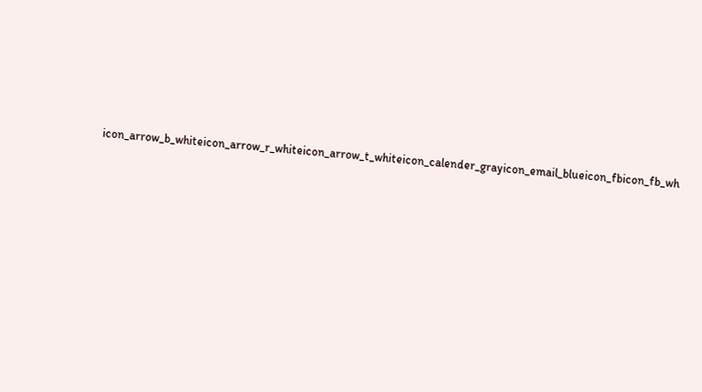icon_arrow_b_whiteicon_arrow_r_whiteicon_arrow_t_whiteicon_calender_grayicon_email_blueicon_fbicon_fb_wh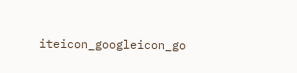iteicon_googleicon_go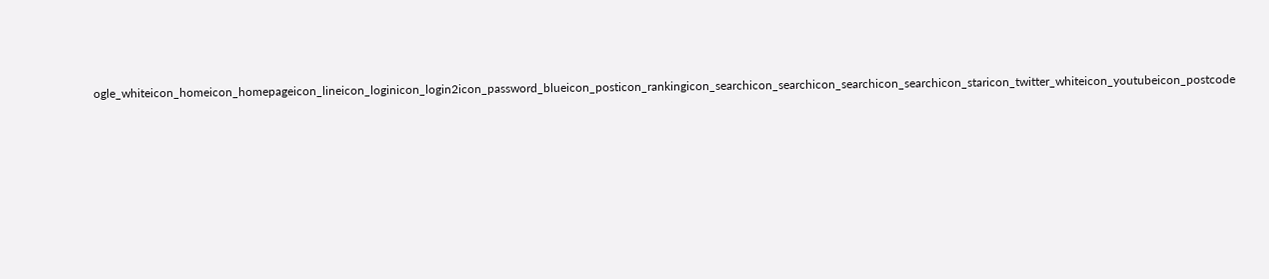ogle_whiteicon_homeicon_homepageicon_lineicon_loginicon_login2icon_password_blueicon_posticon_rankingicon_searchicon_searchicon_searchicon_searchicon_staricon_twitter_whiteicon_youtubeicon_postcode